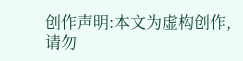创作声明:本文为虚构创作,请勿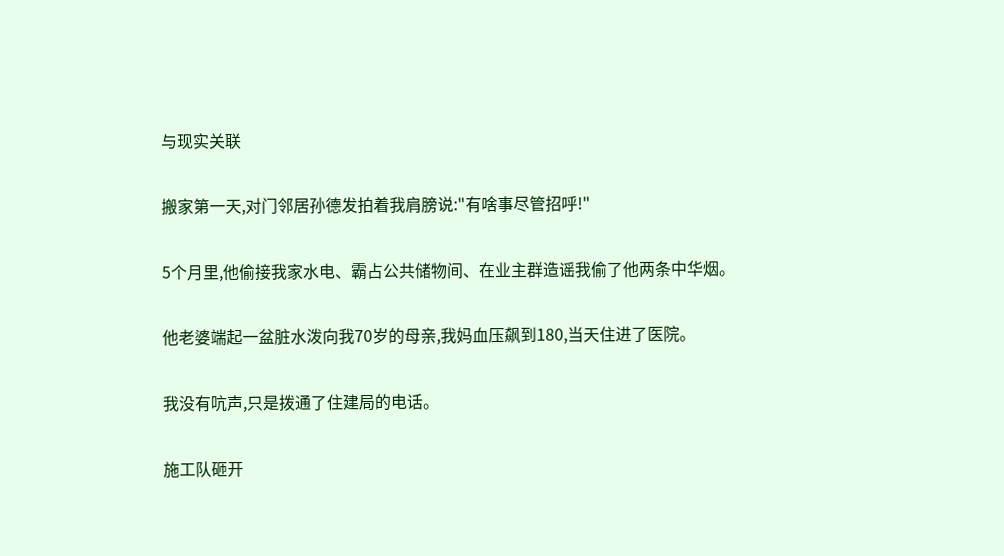与现实关联

搬家第一天,对门邻居孙德发拍着我肩膀说:"有啥事尽管招呼!"

5个月里,他偷接我家水电、霸占公共储物间、在业主群造谣我偷了他两条中华烟。

他老婆端起一盆脏水泼向我70岁的母亲,我妈血压飙到180,当天住进了医院。

我没有吭声,只是拨通了住建局的电话。

施工队砸开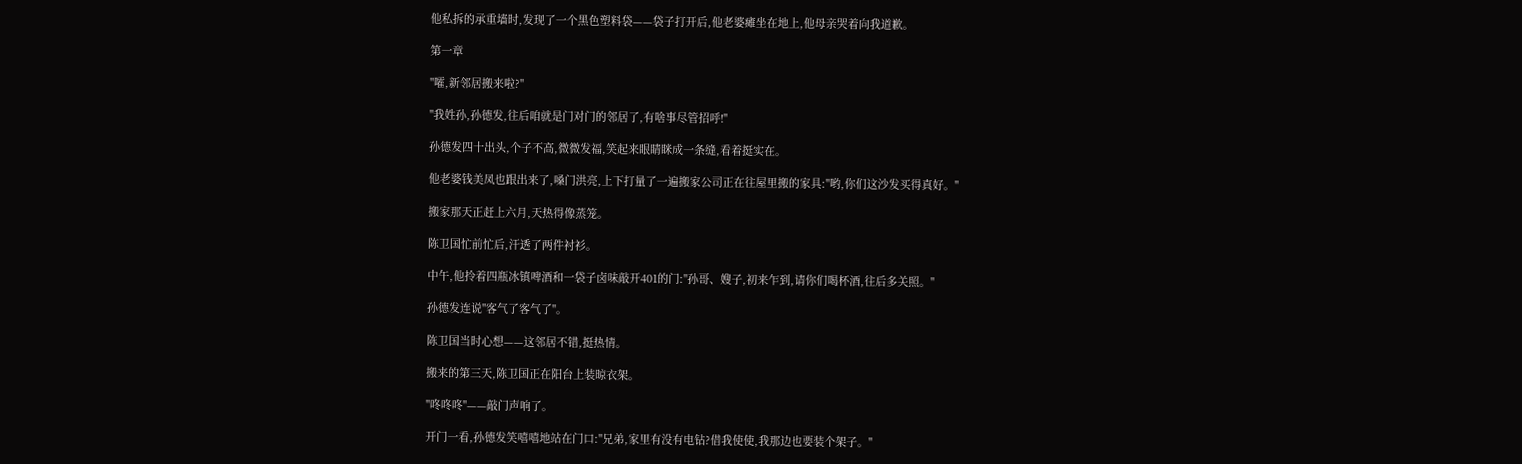他私拆的承重墙时,发现了一个黑色塑料袋——袋子打开后,他老婆瘫坐在地上,他母亲哭着向我道歉。

第一章

"嚯,新邻居搬来啦?"

"我姓孙,孙德发,往后咱就是门对门的邻居了,有啥事尽管招呼!"

孙德发四十出头,个子不高,微微发福,笑起来眼睛眯成一条缝,看着挺实在。

他老婆钱美凤也跟出来了,嗓门洪亮,上下打量了一遍搬家公司正在往屋里搬的家具:"哟,你们这沙发买得真好。"

搬家那天正赶上六月,天热得像蒸笼。

陈卫国忙前忙后,汗透了两件衬衫。

中午,他拎着四瓶冰镇啤酒和一袋子卤味敲开401的门:"孙哥、嫂子,初来乍到,请你们喝杯酒,往后多关照。"

孙德发连说"客气了客气了"。

陈卫国当时心想——这邻居不错,挺热情。

搬来的第三天,陈卫国正在阳台上装晾衣架。

"咚咚咚"——敲门声响了。

开门一看,孙德发笑嘻嘻地站在门口:"兄弟,家里有没有电钻?借我使使,我那边也要装个架子。"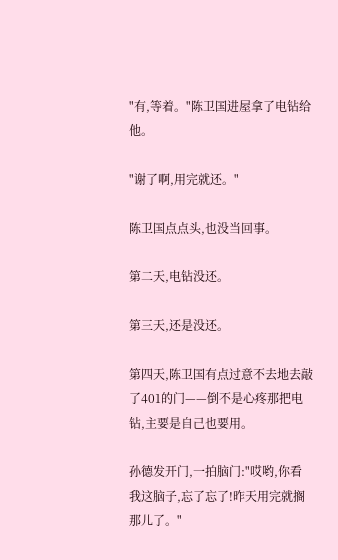"有,等着。"陈卫国进屋拿了电钻给他。

"谢了啊,用完就还。"

陈卫国点点头,也没当回事。

第二天,电钻没还。

第三天,还是没还。

第四天,陈卫国有点过意不去地去敲了401的门——倒不是心疼那把电钻,主要是自己也要用。

孙德发开门,一拍脑门:"哎哟,你看我这脑子,忘了忘了!昨天用完就搁那儿了。"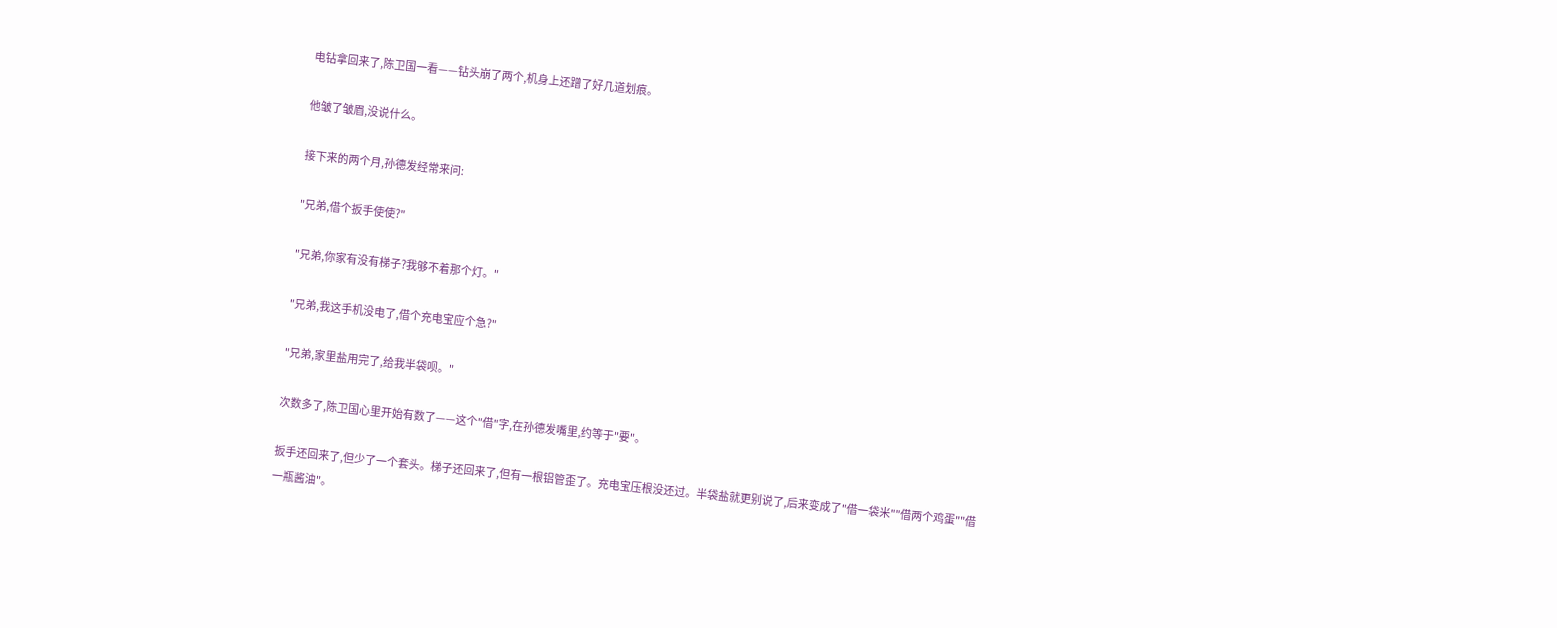电钻拿回来了,陈卫国一看——钻头崩了两个,机身上还蹭了好几道划痕。

他皱了皱眉,没说什么。

接下来的两个月,孙德发经常来问:

"兄弟,借个扳手使使?"

"兄弟,你家有没有梯子?我够不着那个灯。"

"兄弟,我这手机没电了,借个充电宝应个急?"

"兄弟,家里盐用完了,给我半袋呗。"

次数多了,陈卫国心里开始有数了——这个"借"字,在孙德发嘴里,约等于"要"。

扳手还回来了,但少了一个套头。梯子还回来了,但有一根铝管歪了。充电宝压根没还过。半袋盐就更别说了,后来变成了"借一袋米""借两个鸡蛋""借一瓶酱油"。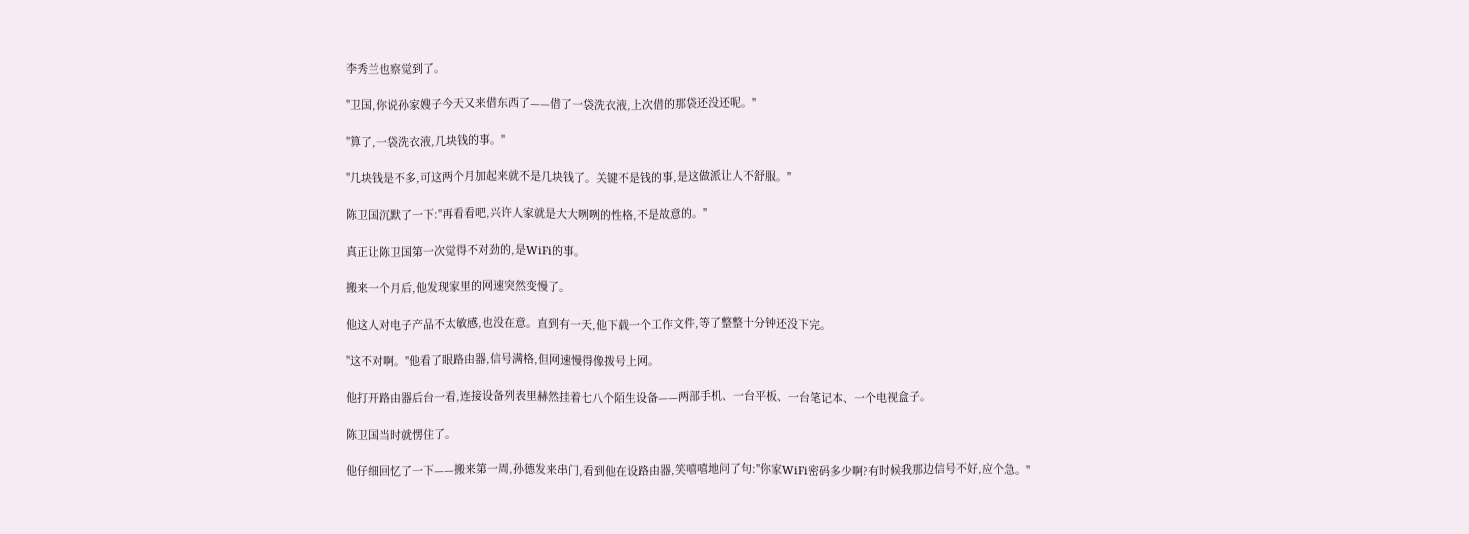李秀兰也察觉到了。

"卫国,你说孙家嫂子今天又来借东西了——借了一袋洗衣液,上次借的那袋还没还呢。"

"算了,一袋洗衣液,几块钱的事。"

"几块钱是不多,可这两个月加起来就不是几块钱了。关键不是钱的事,是这做派让人不舒服。"

陈卫国沉默了一下:"再看看吧,兴许人家就是大大咧咧的性格,不是故意的。"

真正让陈卫国第一次觉得不对劲的,是WiFi的事。

搬来一个月后,他发现家里的网速突然变慢了。

他这人对电子产品不太敏感,也没在意。直到有一天,他下载一个工作文件,等了整整十分钟还没下完。

"这不对啊。"他看了眼路由器,信号满格,但网速慢得像拨号上网。

他打开路由器后台一看,连接设备列表里赫然挂着七八个陌生设备——两部手机、一台平板、一台笔记本、一个电视盒子。

陈卫国当时就愣住了。

他仔细回忆了一下——搬来第一周,孙德发来串门,看到他在设路由器,笑嘻嘻地问了句:"你家WiFi密码多少啊?有时候我那边信号不好,应个急。"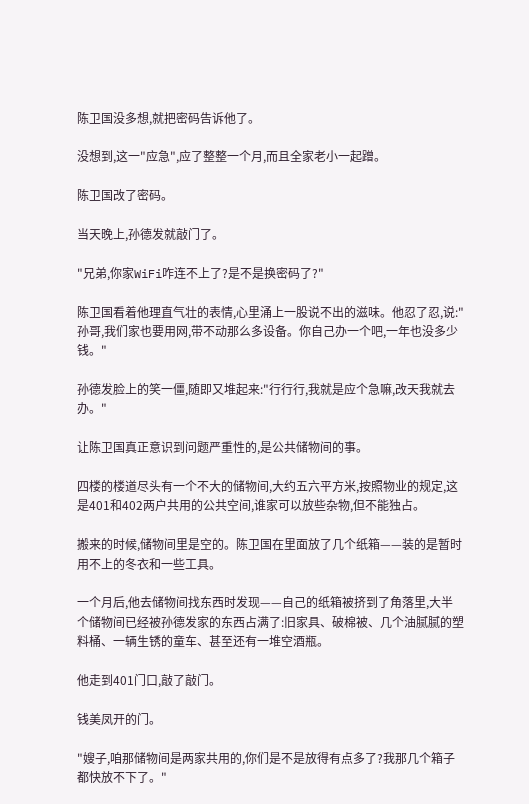陈卫国没多想,就把密码告诉他了。

没想到,这一"应急",应了整整一个月,而且全家老小一起蹭。

陈卫国改了密码。

当天晚上,孙德发就敲门了。

"兄弟,你家WiFi咋连不上了?是不是换密码了?"

陈卫国看着他理直气壮的表情,心里涌上一股说不出的滋味。他忍了忍,说:"孙哥,我们家也要用网,带不动那么多设备。你自己办一个吧,一年也没多少钱。"

孙德发脸上的笑一僵,随即又堆起来:"行行行,我就是应个急嘛,改天我就去办。"

让陈卫国真正意识到问题严重性的,是公共储物间的事。

四楼的楼道尽头有一个不大的储物间,大约五六平方米,按照物业的规定,这是401和402两户共用的公共空间,谁家可以放些杂物,但不能独占。

搬来的时候,储物间里是空的。陈卫国在里面放了几个纸箱——装的是暂时用不上的冬衣和一些工具。

一个月后,他去储物间找东西时发现——自己的纸箱被挤到了角落里,大半个储物间已经被孙德发家的东西占满了:旧家具、破棉被、几个油腻腻的塑料桶、一辆生锈的童车、甚至还有一堆空酒瓶。

他走到401门口,敲了敲门。

钱美凤开的门。

"嫂子,咱那储物间是两家共用的,你们是不是放得有点多了?我那几个箱子都快放不下了。"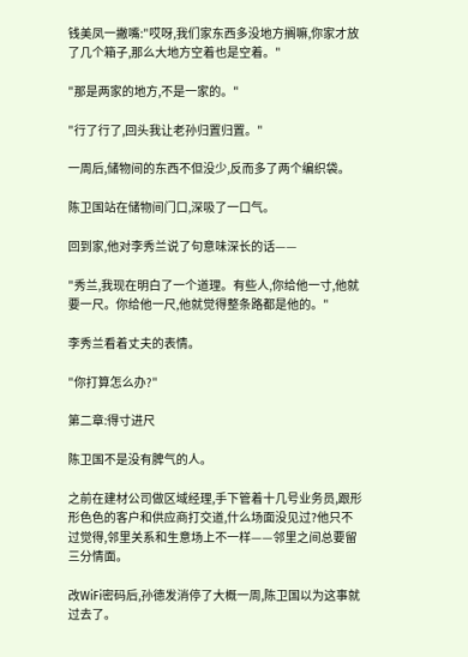钱美凤一撇嘴:"哎呀,我们家东西多没地方搁嘛,你家才放了几个箱子,那么大地方空着也是空着。"

"那是两家的地方,不是一家的。"

"行了行了,回头我让老孙归置归置。"

一周后,储物间的东西不但没少,反而多了两个编织袋。

陈卫国站在储物间门口,深吸了一口气。

回到家,他对李秀兰说了句意味深长的话——

"秀兰,我现在明白了一个道理。有些人,你给他一寸,他就要一尺。你给他一尺,他就觉得整条路都是他的。"

李秀兰看着丈夫的表情。

"你打算怎么办?"

第二章:得寸进尺

陈卫国不是没有脾气的人。

之前在建材公司做区域经理,手下管着十几号业务员,跟形形色色的客户和供应商打交道,什么场面没见过?他只不过觉得,邻里关系和生意场上不一样——邻里之间总要留三分情面。

改WiFi密码后,孙德发消停了大概一周,陈卫国以为这事就过去了。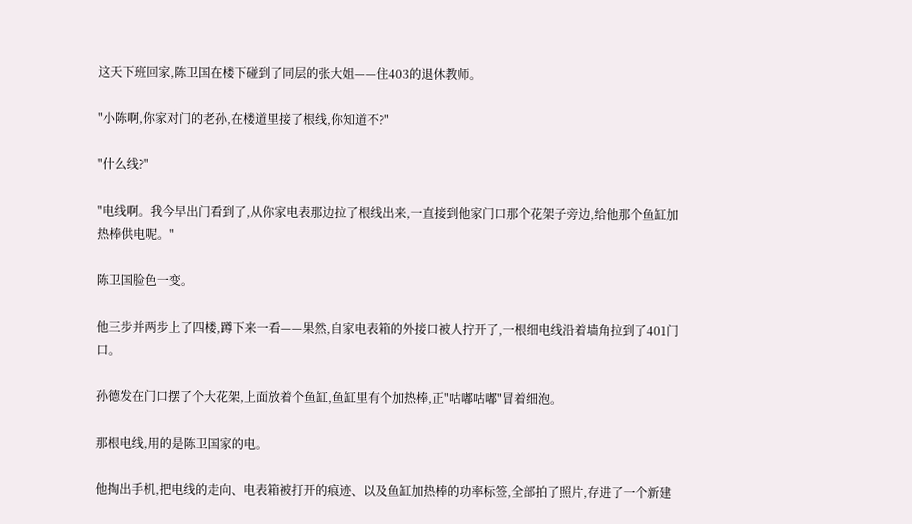这天下班回家,陈卫国在楼下碰到了同层的张大姐——住403的退休教师。

"小陈啊,你家对门的老孙,在楼道里接了根线,你知道不?"

"什么线?"

"电线啊。我今早出门看到了,从你家电表那边拉了根线出来,一直接到他家门口那个花架子旁边,给他那个鱼缸加热棒供电呢。"

陈卫国脸色一变。

他三步并两步上了四楼,蹲下来一看——果然,自家电表箱的外接口被人拧开了,一根细电线沿着墙角拉到了401门口。

孙德发在门口摆了个大花架,上面放着个鱼缸,鱼缸里有个加热棒,正"咕嘟咕嘟"冒着细泡。

那根电线,用的是陈卫国家的电。

他掏出手机,把电线的走向、电表箱被打开的痕迹、以及鱼缸加热棒的功率标签,全部拍了照片,存进了一个新建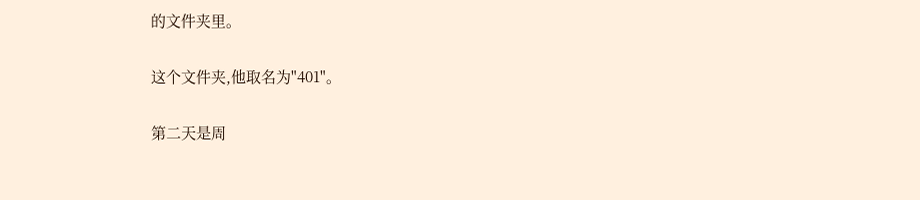的文件夹里。

这个文件夹,他取名为"401"。

第二天是周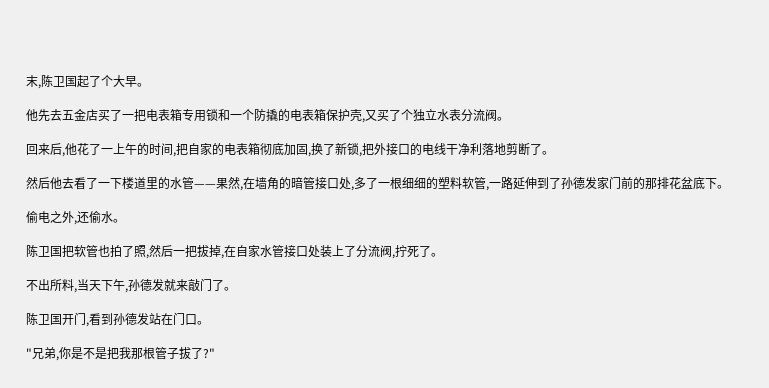末,陈卫国起了个大早。

他先去五金店买了一把电表箱专用锁和一个防撬的电表箱保护壳,又买了个独立水表分流阀。

回来后,他花了一上午的时间,把自家的电表箱彻底加固,换了新锁,把外接口的电线干净利落地剪断了。

然后他去看了一下楼道里的水管——果然,在墙角的暗管接口处,多了一根细细的塑料软管,一路延伸到了孙德发家门前的那排花盆底下。

偷电之外,还偷水。

陈卫国把软管也拍了照,然后一把拔掉,在自家水管接口处装上了分流阀,拧死了。

不出所料,当天下午,孙德发就来敲门了。

陈卫国开门,看到孙德发站在门口。

"兄弟,你是不是把我那根管子拔了?"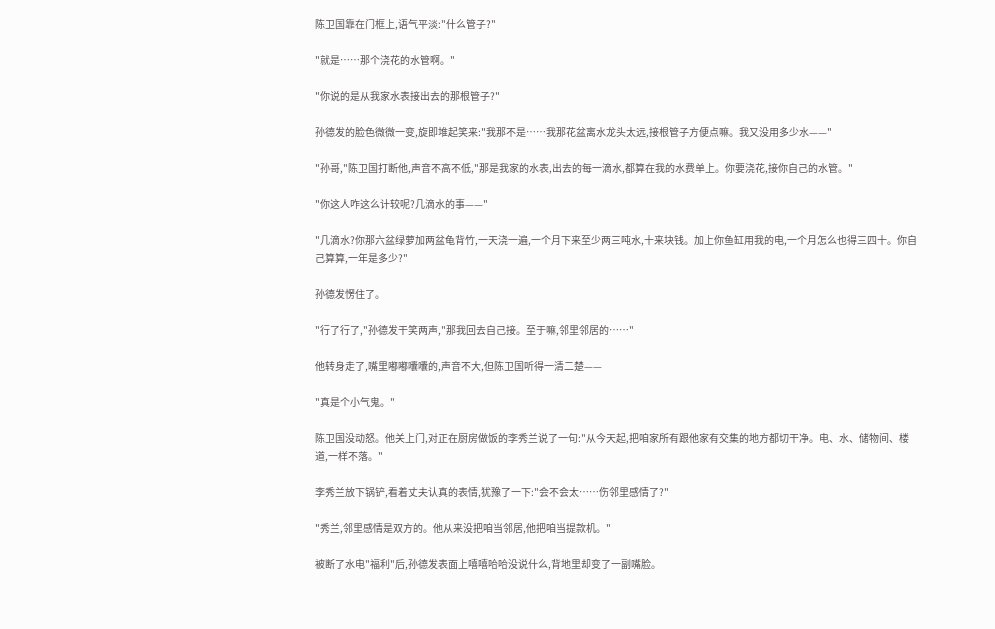陈卫国靠在门框上,语气平淡:"什么管子?"

"就是……那个浇花的水管啊。"

"你说的是从我家水表接出去的那根管子?"

孙德发的脸色微微一变,旋即堆起笑来:"我那不是……我那花盆离水龙头太远,接根管子方便点嘛。我又没用多少水——"

"孙哥,"陈卫国打断他,声音不高不低,"那是我家的水表,出去的每一滴水,都算在我的水费单上。你要浇花,接你自己的水管。"

"你这人咋这么计较呢?几滴水的事——"

"几滴水?你那六盆绿萝加两盆龟背竹,一天浇一遍,一个月下来至少两三吨水,十来块钱。加上你鱼缸用我的电,一个月怎么也得三四十。你自己算算,一年是多少?"

孙德发愣住了。

"行了行了,"孙德发干笑两声,"那我回去自己接。至于嘛,邻里邻居的……"

他转身走了,嘴里嘟嘟囔囔的,声音不大,但陈卫国听得一清二楚——

"真是个小气鬼。"

陈卫国没动怒。他关上门,对正在厨房做饭的李秀兰说了一句:"从今天起,把咱家所有跟他家有交集的地方都切干净。电、水、储物间、楼道,一样不落。"

李秀兰放下锅铲,看着丈夫认真的表情,犹豫了一下:"会不会太……伤邻里感情了?"

"秀兰,邻里感情是双方的。他从来没把咱当邻居,他把咱当提款机。"

被断了水电"福利"后,孙德发表面上嘻嘻哈哈没说什么,背地里却变了一副嘴脸。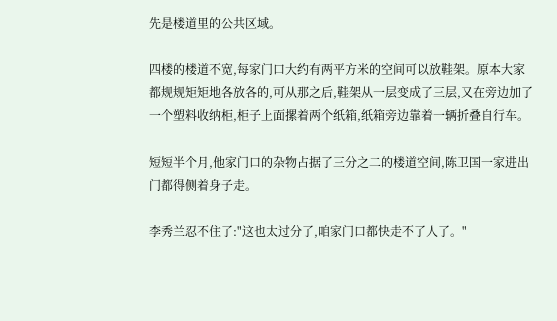先是楼道里的公共区域。

四楼的楼道不宽,每家门口大约有两平方米的空间可以放鞋架。原本大家都规规矩矩地各放各的,可从那之后,鞋架从一层变成了三层,又在旁边加了一个塑料收纳柜,柜子上面摞着两个纸箱,纸箱旁边靠着一辆折叠自行车。

短短半个月,他家门口的杂物占据了三分之二的楼道空间,陈卫国一家进出门都得侧着身子走。

李秀兰忍不住了:"这也太过分了,咱家门口都快走不了人了。"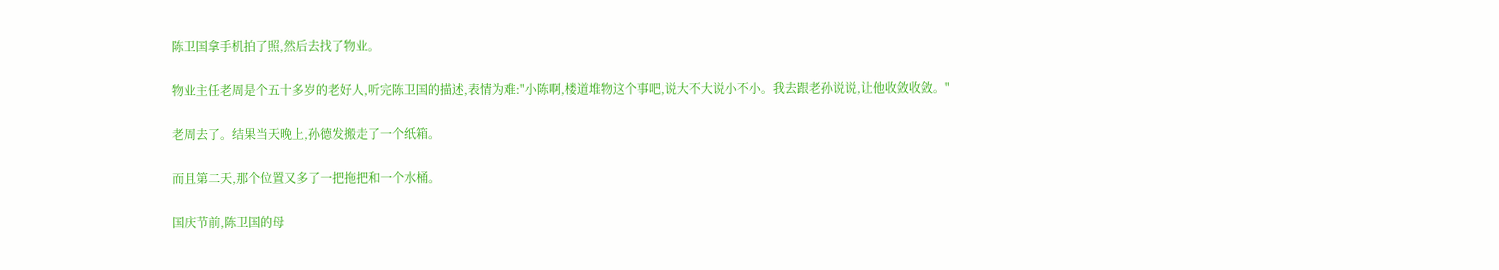陈卫国拿手机拍了照,然后去找了物业。

物业主任老周是个五十多岁的老好人,听完陈卫国的描述,表情为难:"小陈啊,楼道堆物这个事吧,说大不大说小不小。我去跟老孙说说,让他收敛收敛。"

老周去了。结果当天晚上,孙德发搬走了一个纸箱。

而且第二天,那个位置又多了一把拖把和一个水桶。

国庆节前,陈卫国的母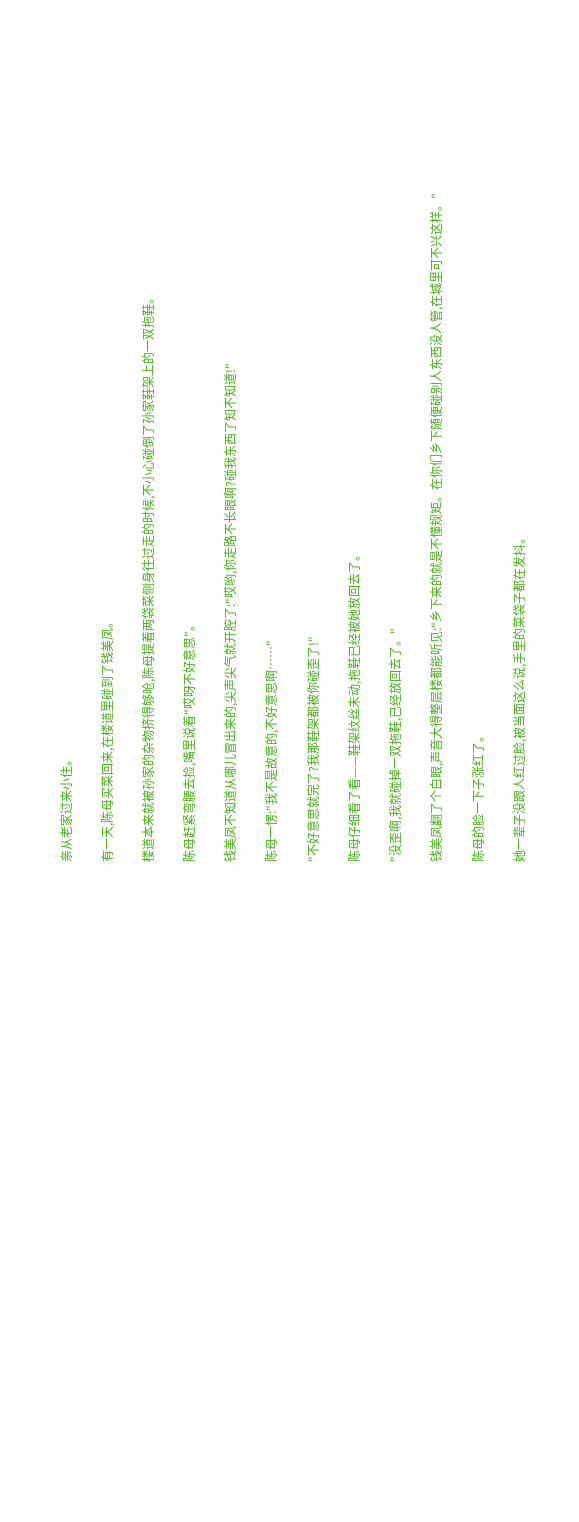亲从老家过来小住。

有一天,陈母买菜回来,在楼道里碰到了钱美凤。

楼道本来就被孙家的杂物挤得够呛,陈母提着两袋菜侧身往过走的时候,不小心碰倒了孙家鞋架上的一双拖鞋。

陈母赶紧弯腰去捡,嘴里说着"哎呀不好意思"。

钱美凤不知道从哪儿冒出来的,尖声尖气就开腔了:"哎哟,你走路不长眼啊?碰我东西了知不知道!"

陈母一愣:"我不是故意的,不好意思啊……"

"不好意思就完了?我那鞋架都被你碰歪了!"

陈母仔细看了看——鞋架纹丝未动,拖鞋已经被她放回去了。

"没歪啊,我就碰掉一双拖鞋,已经放回去了。"

钱美凤翻了个白眼,声音大得整层楼都能听见:"乡下来的就是不懂规矩。在你们乡下随便碰别人东西没人管,在城里可不兴这样。"

陈母的脸一下子涨红了。

她一辈子没跟人红过脸,被当面这么说,手里的菜袋子都在发抖。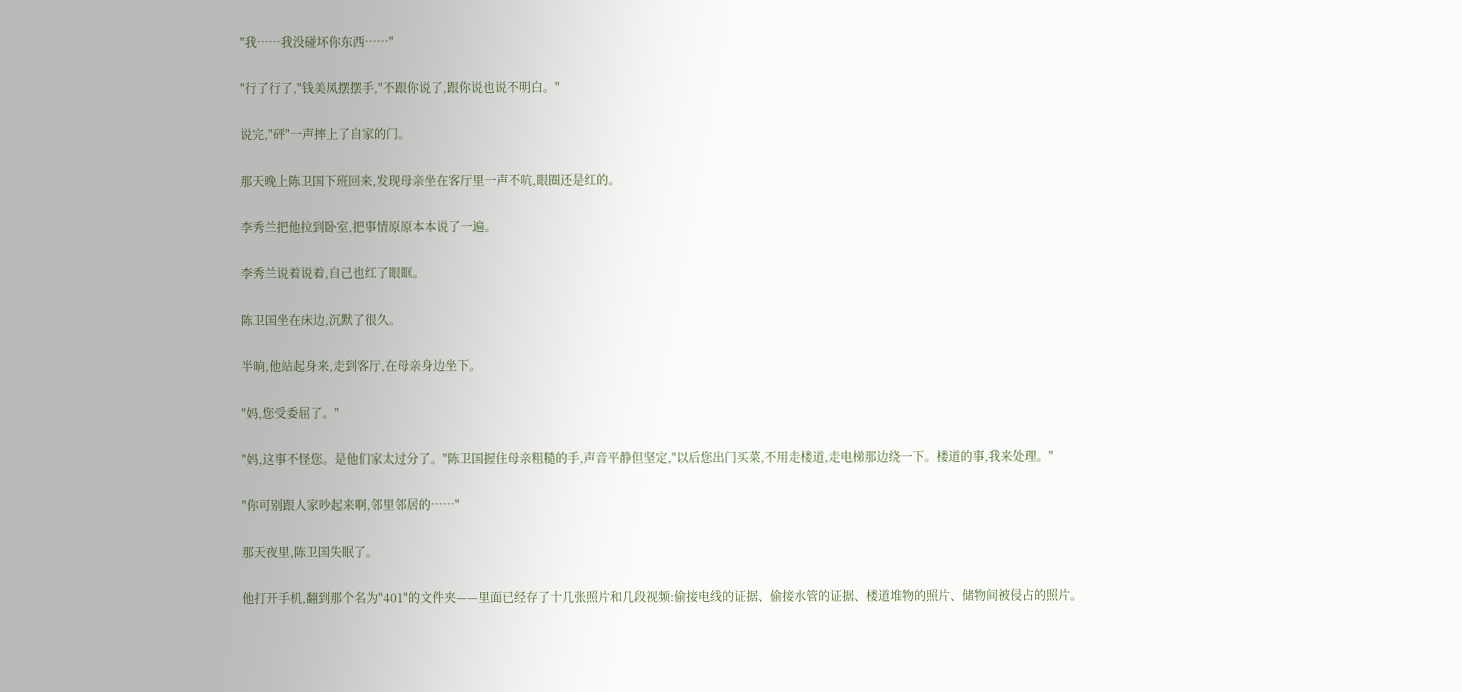"我……我没碰坏你东西……"

"行了行了,"钱美凤摆摆手,"不跟你说了,跟你说也说不明白。"

说完,"砰"一声摔上了自家的门。

那天晚上陈卫国下班回来,发现母亲坐在客厅里一声不吭,眼圈还是红的。

李秀兰把他拉到卧室,把事情原原本本说了一遍。

李秀兰说着说着,自己也红了眼眶。

陈卫国坐在床边,沉默了很久。

半晌,他站起身来,走到客厅,在母亲身边坐下。

"妈,您受委屈了。"

"妈,这事不怪您。是他们家太过分了。"陈卫国握住母亲粗糙的手,声音平静但坚定,"以后您出门买菜,不用走楼道,走电梯那边绕一下。楼道的事,我来处理。"

"你可别跟人家吵起来啊,邻里邻居的……"

那天夜里,陈卫国失眠了。

他打开手机,翻到那个名为"401"的文件夹——里面已经存了十几张照片和几段视频:偷接电线的证据、偷接水管的证据、楼道堆物的照片、储物间被侵占的照片。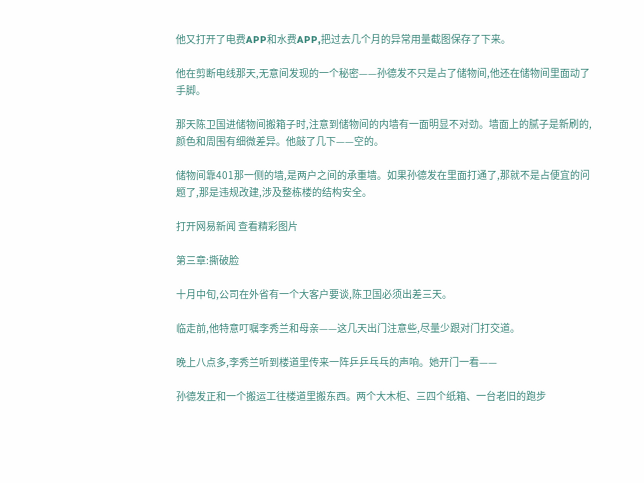他又打开了电费APP和水费APP,把过去几个月的异常用量截图保存了下来。

他在剪断电线那天,无意间发现的一个秘密——孙德发不只是占了储物间,他还在储物间里面动了手脚。

那天陈卫国进储物间搬箱子时,注意到储物间的内墙有一面明显不对劲。墙面上的腻子是新刷的,颜色和周围有细微差异。他敲了几下——空的。

储物间靠401那一侧的墙,是两户之间的承重墙。如果孙德发在里面打通了,那就不是占便宜的问题了,那是违规改建,涉及整栋楼的结构安全。

打开网易新闻 查看精彩图片

第三章:撕破脸

十月中旬,公司在外省有一个大客户要谈,陈卫国必须出差三天。

临走前,他特意叮嘱李秀兰和母亲——这几天出门注意些,尽量少跟对门打交道。

晚上八点多,李秀兰听到楼道里传来一阵乒乒乓乓的声响。她开门一看——

孙德发正和一个搬运工往楼道里搬东西。两个大木柜、三四个纸箱、一台老旧的跑步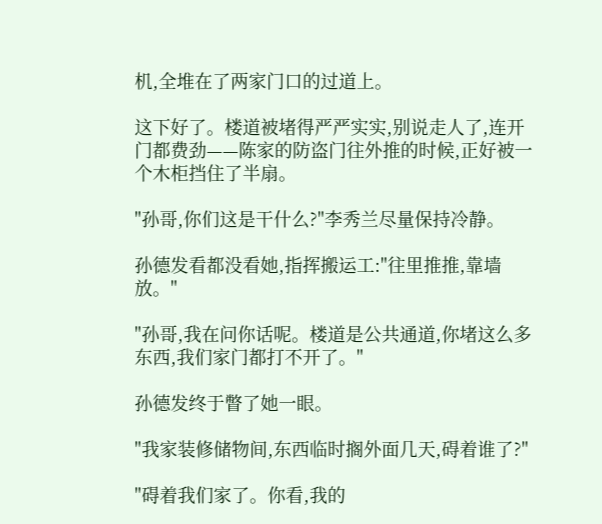机,全堆在了两家门口的过道上。

这下好了。楼道被堵得严严实实,别说走人了,连开门都费劲——陈家的防盗门往外推的时候,正好被一个木柜挡住了半扇。

"孙哥,你们这是干什么?"李秀兰尽量保持冷静。

孙德发看都没看她,指挥搬运工:"往里推推,靠墙放。"

"孙哥,我在问你话呢。楼道是公共通道,你堵这么多东西,我们家门都打不开了。"

孙德发终于瞥了她一眼。

"我家装修储物间,东西临时搁外面几天,碍着谁了?"

"碍着我们家了。你看,我的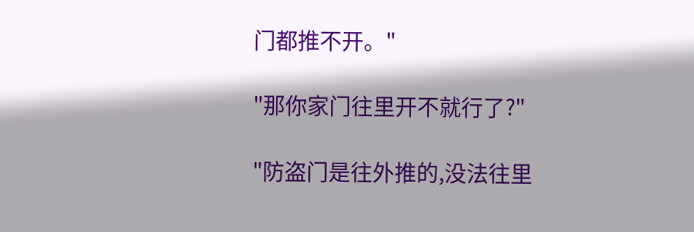门都推不开。"

"那你家门往里开不就行了?"

"防盗门是往外推的,没法往里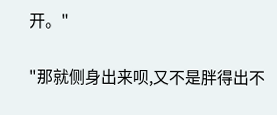开。"

"那就侧身出来呗,又不是胖得出不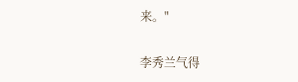来。"

李秀兰气得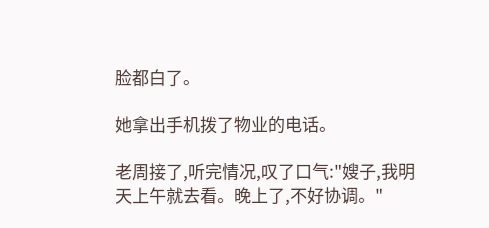脸都白了。

她拿出手机拨了物业的电话。

老周接了,听完情况,叹了口气:"嫂子,我明天上午就去看。晚上了,不好协调。"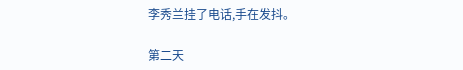李秀兰挂了电话,手在发抖。

第二天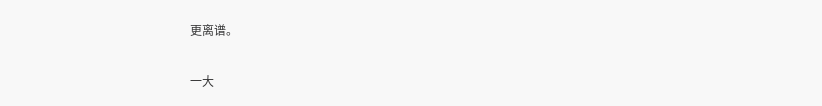更离谱。

一大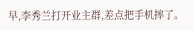早,李秀兰打开业主群,差点把手机摔了。